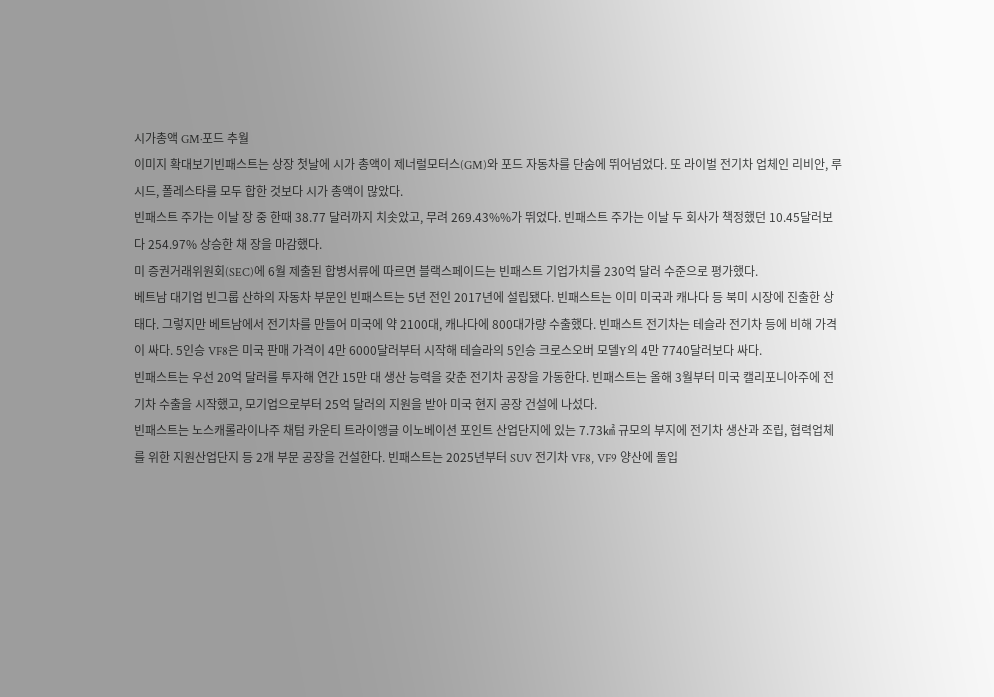시가총액 GM·포드 추월
이미지 확대보기빈패스트는 상장 첫날에 시가 총액이 제너럴모터스(GM)와 포드 자동차를 단숨에 뛰어넘었다. 또 라이벌 전기차 업체인 리비안, 루시드, 폴레스타를 모두 합한 것보다 시가 총액이 많았다.
빈패스트 주가는 이날 장 중 한때 38.77 달러까지 치솟았고, 무려 269.43%%가 뛰었다. 빈패스트 주가는 이날 두 회사가 책정했던 10.45달러보다 254.97% 상승한 채 장을 마감했다.
미 증권거래위원회(SEC)에 6월 제출된 합병서류에 따르면 블랙스페이드는 빈패스트 기업가치를 230억 달러 수준으로 평가했다.
베트남 대기업 빈그룹 산하의 자동차 부문인 빈패스트는 5년 전인 2017년에 설립됐다. 빈패스트는 이미 미국과 캐나다 등 북미 시장에 진출한 상태다. 그렇지만 베트남에서 전기차를 만들어 미국에 약 2100대, 캐나다에 800대가량 수출했다. 빈패스트 전기차는 테슬라 전기차 등에 비해 가격이 싸다. 5인승 VF8은 미국 판매 가격이 4만 6000달러부터 시작해 테슬라의 5인승 크로스오버 모델Y의 4만 7740달러보다 싸다.
빈패스트는 우선 20억 달러를 투자해 연간 15만 대 생산 능력을 갖춘 전기차 공장을 가동한다. 빈패스트는 올해 3월부터 미국 캘리포니아주에 전기차 수출을 시작했고, 모기업으로부터 25억 달러의 지원을 받아 미국 현지 공장 건설에 나섰다.
빈패스트는 노스캐롤라이나주 채텀 카운티 트라이앵글 이노베이션 포인트 산업단지에 있는 7.73㎢ 규모의 부지에 전기차 생산과 조립, 협력업체를 위한 지원산업단지 등 2개 부문 공장을 건설한다. 빈패스트는 2025년부터 SUV 전기차 VF8, VF9 양산에 돌입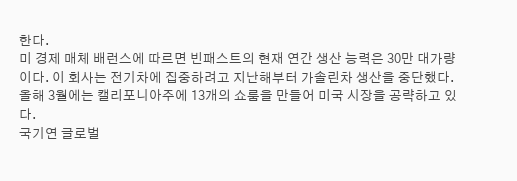한다.
미 경제 매체 배런스에 따르면 빈패스트의 현재 연간 생산 능력은 30만 대가량이다. 이 회사는 전기차에 집중하려고 지난해부터 가솔린차 생산을 중단했다. 올해 3월에는 캘리포니아주에 13개의 쇼룸을 만들어 미국 시장을 공략하고 있다.
국기연 글로벌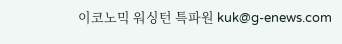이코노믹 워싱턴 특파원 kuk@g-enews.com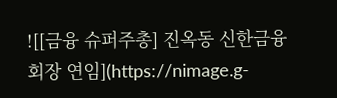![[금융 슈퍼주총] 진옥동 신한금융 회장 연임](https://nimage.g-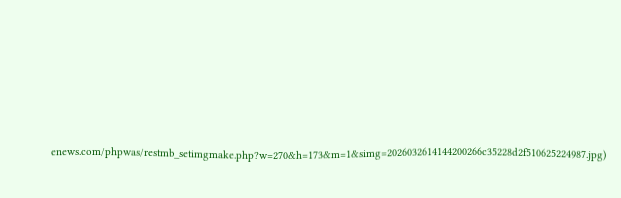enews.com/phpwas/restmb_setimgmake.php?w=270&h=173&m=1&simg=2026032614144200266c35228d2f510625224987.jpg)